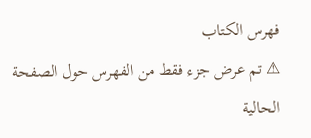فهرس الكتاب
⚠ تم عرض جزء فقط من الفهرس حول الصفحة الحالية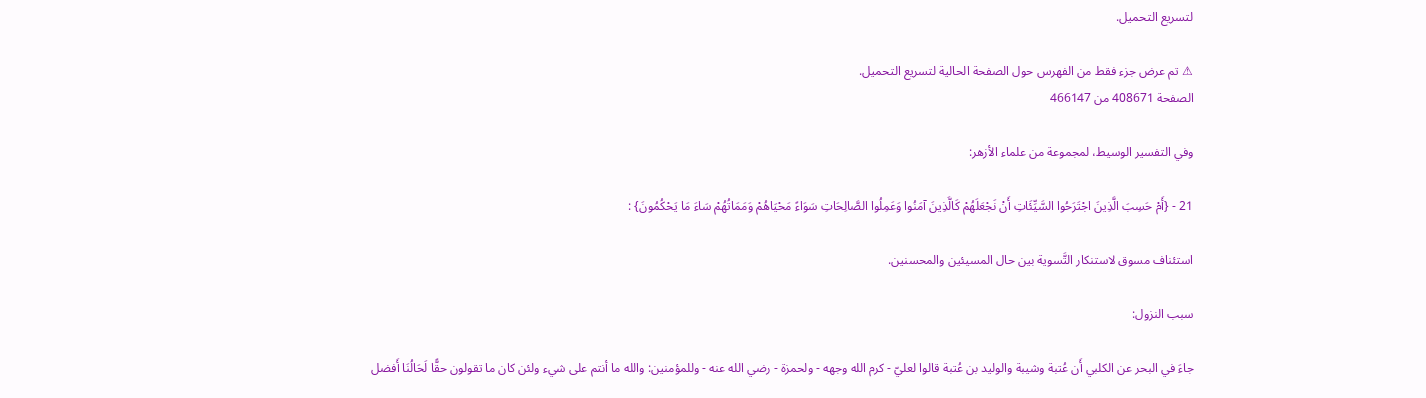لتسريع التحميل.

⚠ تم عرض جزء فقط من الفهرس حول الصفحة الحالية لتسريع التحميل.
الصفحة 408671 من 466147

وفي التفسير الوسيط، لمجموعة من علماء الأزهر:

21 - {أَمْ حَسِبَ الَّذِينَ اجْتَرَحُوا السَّيِّئَاتِ أَنْ نَجْعَلَهُمْ كَالَّذِينَ آمَنُوا وَعَمِلُوا الصَّالِحَاتِ سَوَاءً مَحْيَاهُمْ وَمَمَاتُهُمْ سَاءَ مَا يَحْكُمُونَ} :

استئناف مسوق لاستنكار التَّسوية بين حال المسيئين والمحسنين.

سبب النزول:

جاءَ في البحر عن الكلبي أَن عُتبة وشيبة والوليد بن عُتبة قالوا لعليّ - كرم الله وجهه - ولحمزة - رضي الله عنه - وللمؤمنين: والله ما أنتم على شيء ولئن كان ما تقولون حقًّا لَحَالُنَا أَفضل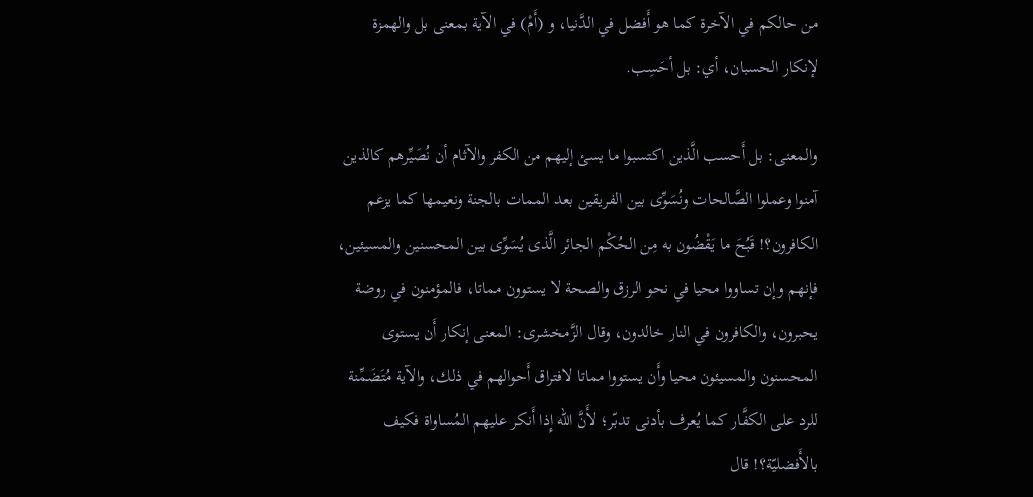من حالكم في الآخرة كما هو أَفضل في الدَّنيا، و (أَمْ) في الآية بمعنى بل والهمزة لإنكار الحسبان، أي: بل أحَسِب.

والمعنى: بل أَحسب الَّذين اكتسبوا ما يسئ إليهم من الكفر والآثام أن نُصَيِّرهم كالذين آمنوا وعملوا الصَّالحات ونُسَوِّى بين الفريقين بعد الممات بالجنة ونعيمها كما يزعم الكافرون؟! قَبُحَ ما يَقْضُون به مِن الحُكْم الجائر الَّذى يُسَوِّى بين المحسنين والمسيئين، فإنهم وإن تساووا محيا في نحو الرزق والصحة لا يستوون مماتا، فالمؤمنون في روضة يحبرون، والكافرون في النار خالدون، وقال الزَّمخشرى: المعنى إنكار أَن يستوى المحسنون والمسيئون محيا وأَن يستووا مماتا لافتراق أَحوالهم في ذلك، والآية مُتَضَمِّنة للرد على الكفَّار كما يُعرف بأدنى تدبّر؛ لأَنَّ الله إِذا أَنكر عليهم المُساواة فكيف بالأَفضليّة؟! قال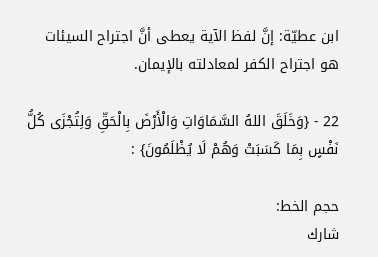ابن عطيّة: إنَّ لفظ الآية يعطى أنَّ اجتراح السيئات هو اجتراح الكفر لمعادلته بالإيمان.

22 - {وَخَلَقَ اللهُ السَّمَاوَاتِ وَالْأَرْضَ بِالْحَقِّ وَلِتُجْزَى كُلُّ نَفْسٍ بِمَا كَسَبَتْ وَهُمْ لَا يُظْلَمُونَ} :

حجم الخط:
شارك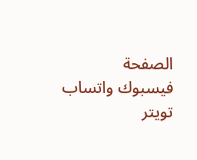الصفحة
فيسبوك واتساب تويتر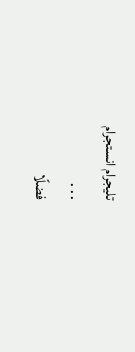تليجرام انستجرام
. . .
فضلًا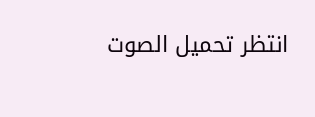انتظر تحميل الصوت